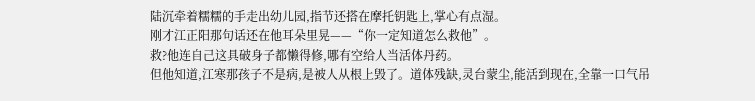陆沉牵着糯糯的手走出幼儿园,指节还搭在摩托钥匙上,掌心有点湿。
刚才江正阳那句话还在他耳朵里晃——“你一定知道怎么救他”。
救?他连自己这具破身子都懒得修,哪有空给人当活体丹药。
但他知道,江寒那孩子不是病,是被人从根上毁了。道体残缺,灵台蒙尘,能活到现在,全靠一口气吊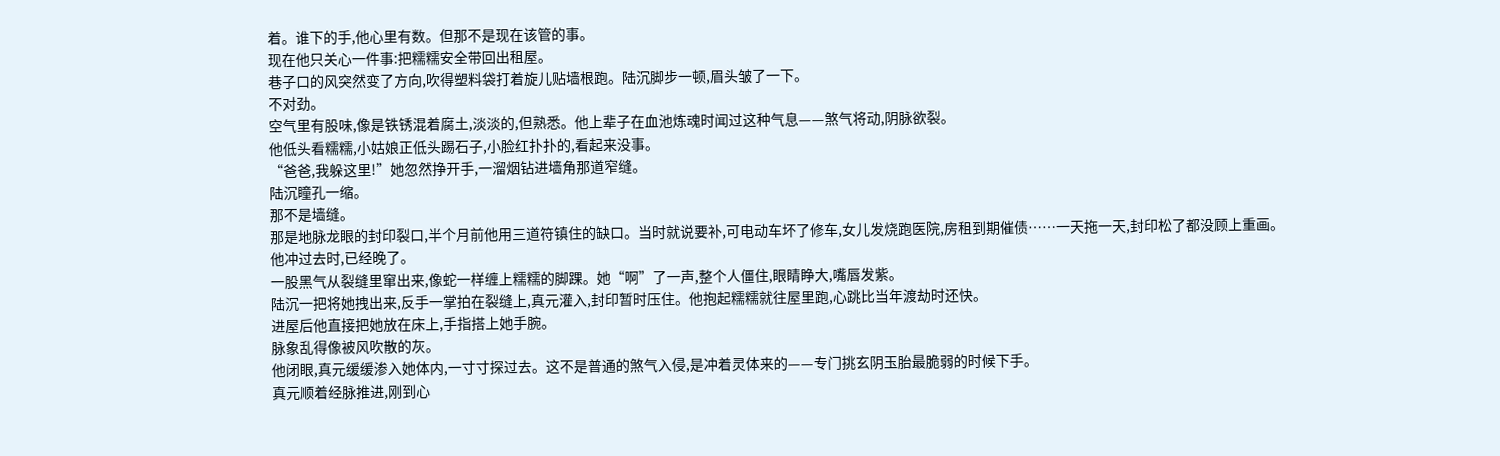着。谁下的手,他心里有数。但那不是现在该管的事。
现在他只关心一件事:把糯糯安全带回出租屋。
巷子口的风突然变了方向,吹得塑料袋打着旋儿贴墙根跑。陆沉脚步一顿,眉头皱了一下。
不对劲。
空气里有股味,像是铁锈混着腐土,淡淡的,但熟悉。他上辈子在血池炼魂时闻过这种气息——煞气将动,阴脉欲裂。
他低头看糯糯,小姑娘正低头踢石子,小脸红扑扑的,看起来没事。
“爸爸,我躲这里!”她忽然挣开手,一溜烟钻进墙角那道窄缝。
陆沉瞳孔一缩。
那不是墙缝。
那是地脉龙眼的封印裂口,半个月前他用三道符镇住的缺口。当时就说要补,可电动车坏了修车,女儿发烧跑医院,房租到期催债……一天拖一天,封印松了都没顾上重画。
他冲过去时,已经晚了。
一股黑气从裂缝里窜出来,像蛇一样缠上糯糯的脚踝。她“啊”了一声,整个人僵住,眼睛睁大,嘴唇发紫。
陆沉一把将她拽出来,反手一掌拍在裂缝上,真元灌入,封印暂时压住。他抱起糯糯就往屋里跑,心跳比当年渡劫时还快。
进屋后他直接把她放在床上,手指搭上她手腕。
脉象乱得像被风吹散的灰。
他闭眼,真元缓缓渗入她体内,一寸寸探过去。这不是普通的煞气入侵,是冲着灵体来的——专门挑玄阴玉胎最脆弱的时候下手。
真元顺着经脉推进,刚到心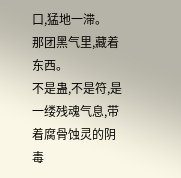口,猛地一滞。
那团黑气里,藏着东西。
不是蛊,不是符,是一缕残魂气息,带着腐骨蚀灵的阴毒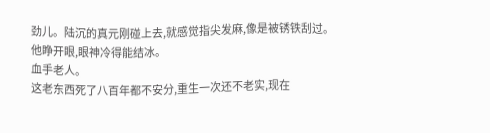劲儿。陆沉的真元刚碰上去,就感觉指尖发麻,像是被锈铁刮过。
他睁开眼,眼神冷得能结冰。
血手老人。
这老东西死了八百年都不安分,重生一次还不老实,现在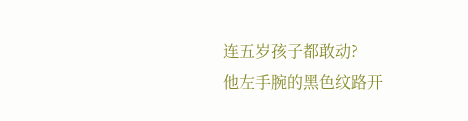连五岁孩子都敢动?
他左手腕的黑色纹路开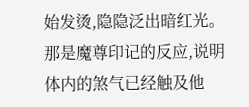始发烫,隐隐泛出暗红光。那是魔尊印记的反应,说明体内的煞气已经触及他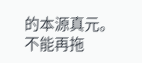的本源真元。
不能再拖